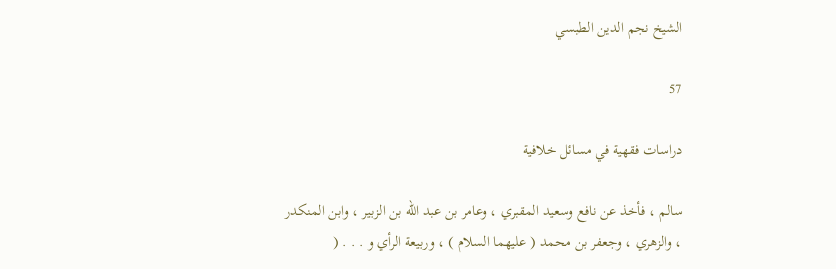الشيخ نجم الدين الطبسي

57

دراسات فقهية في مسائل خلافية

سالم ، فأخذ عن نافع وسعيد المقبري ، وعامر بن عبد اللّه بن الزبير ، وابن المنكدر ، والزهري ، وجعفر بن محمد ( عليهما السلام ) ، وربيعة الرأي و . . . (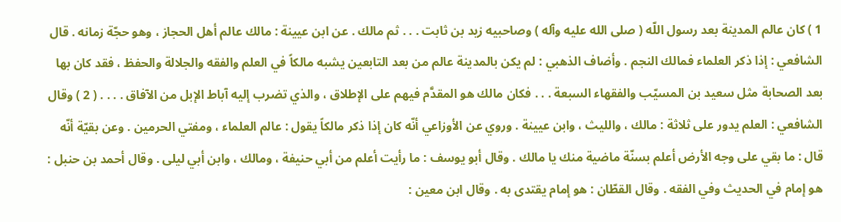1 ) كان عالم المدينة بعد رسول اللّه ( صلى الله عليه وآله ) وصاحبيه زيد بن ثابت . . . ثم مالك . عن ابن عيينة : مالك عالم أهل الحجاز ، وهو حجّة زمانه . قال الشافعي : إذا ذكر العلماء فمالك النجم . وأضاف الذهبي : لم يكن بالمدينة عالم من بعد التابعين يشبه مالكاً في العلم والفقه والجلالة والحفظ ، فقد كان بها بعد الصحابة مثل سعيد بن المسيّب والفقهاء السبعة . . . فكان مالك هو المقدَّم فيهم على الإطلاق ، والذي تضرب إليه آباط الإبل من الآفاق . . . . ( 2 ) وقال الشافعي : العلم يدور على ثلاثة : مالك ، والليث ، وابن عيينة . وروي عن الأوزاعي أنّه كان إذا ذكر مالكاً يقول : عالم العلماء ، ومفتي الحرمين . وعن بقيّة أنّه قال : ما بقي على وجه الأرض أعلم بسنّة ماضية منك يا مالك . وقال أبو يوسف : ما رأيت أعلم من أبي حنيفة ، ومالك ، وابن أبي ليلى . وقال أحمد بن حنبل : هو إمام في الحديث وفي الفقه . وقال القطّان : هو إمام يقتدى به . وقال ابن معين :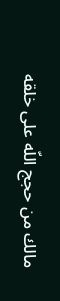مالك من حجج اللّه على خلقه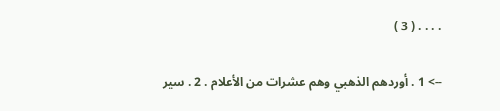. . . . ( 3 )

--> 1 . أوردهم الذهبي وهم عشرات من الأعلام . 2 . سير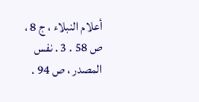أعلام النبلاء ، ج 8 ، ص 58 . 3 . نفس المصدر ، ص 94 .